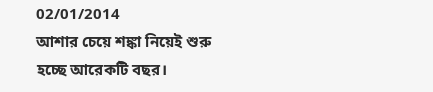02/01/2014
আশার চেয়ে শঙ্কা নিয়েই শুরু
হচ্ছে আরেকটি বছর।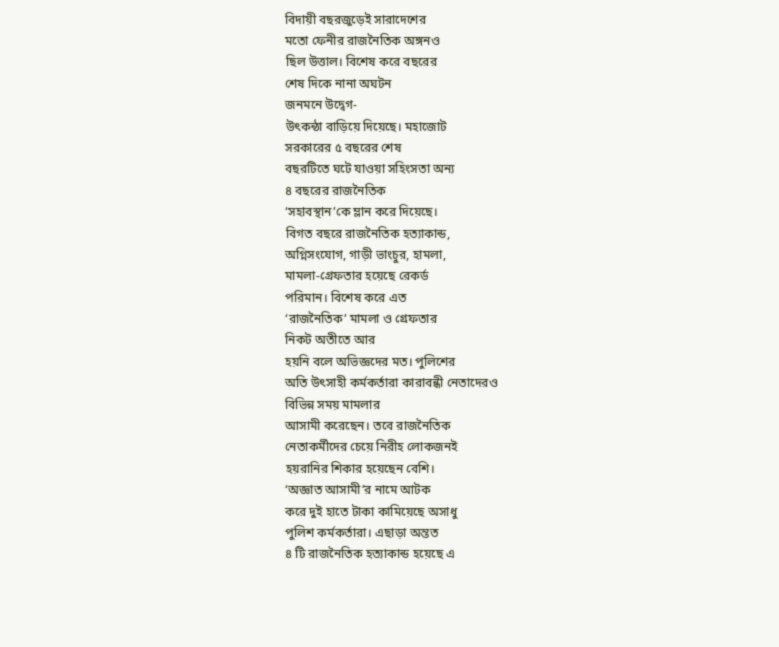বিদায়ী বছরজুড়েই সারাদেশের
মতো ফেনীর রাজনৈতিক অঙ্গনও
ছিল উত্তাল। বিশেষ করে বছরের
শেষ দিকে নানা অঘটন
জনমনে উদ্বেগ-
উৎকন্ঠা বাড়িয়ে দিয়েছে। মহাজোট
সরকারের ৫ বছরের শেষ
বছরটিতে ঘটে যাওয়া সহিংসতা অন্য
৪ বছরের রাজনৈতিক
‘সহাবস্থান’কে ম্লান করে দিয়েছে।
বিগত বছরে রাজনৈতিক হত্যাকান্ড,
অগ্নিসংযোগ, গাড়ী ভাংচুর, হামলা,
মামলা-গ্রেফতার হয়েছে রেকর্ড
পরিমান। বিশেষ করে এত
‘রাজনৈতিক’ মামলা ও গ্রেফতার
নিকট অতীতে আর
হয়নি বলে অভিজ্ঞদের মত। পুলিশের
অতি উৎসাহী কর্মকর্তারা কারাবন্ধী নেতাদেরও
বিভিন্ন সময় মামলার
আসামী করেছেন। তবে রাজনৈতিক
নেতাকর্মীদের চেয়ে নিরীহ লোকজনই
হয়রানির শিকার হয়েছেন বেশি।
‘অজ্ঞাত আসামী’র নামে আটক
করে দুই হাতে টাকা কামিয়েছে অসাধু
পুলিশ কর্মকর্তারা। এছাড়া অন্তত
৪ টি রাজনৈতিক হত্যাকান্ড হয়েছে এ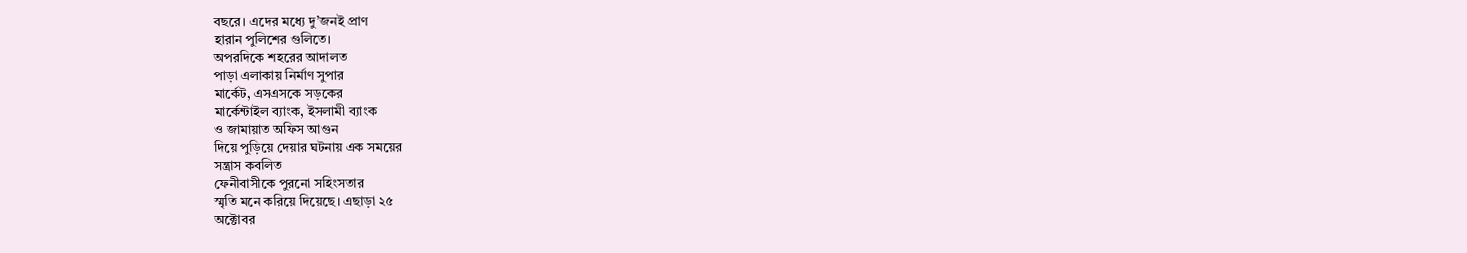বছরে। এদের মধ্যে দু’জনই প্রাণ
হারান পুলিশের গুলিতে।
অপরদিকে শহরের আদালত
পাড়া এলাকায় নির্মাণ সুপার
মার্কেট, এসএসকে সড়কের
মার্কেন্টাইল ব্যাংক, ইসলামী ব্যাংক
ও জামায়াত অফিস আগুন
দিয়ে পুড়িয়ে দেয়ার ঘটনায় এক সময়ের
সন্ত্রাস কবলিত
ফেনীবাসীকে পুরনো সহিংসতার
স্মৃতি মনে করিয়ে দিয়েছে। এছাড়া ২৫
অক্টোবর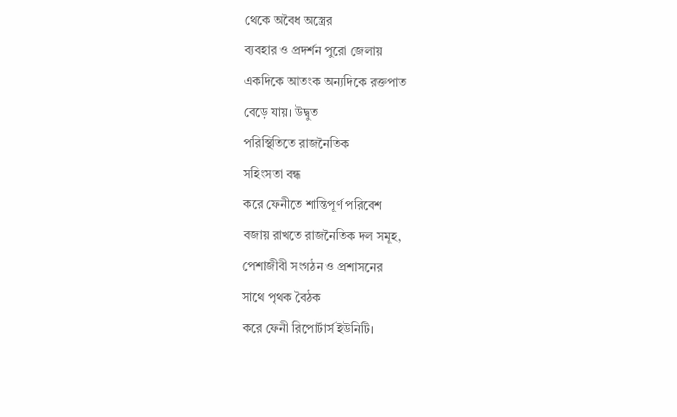থেকে অবৈধ অস্ত্রের
ব্যবহার ও প্রদর্শন পুরো জেলায়
একদিকে আতংক অন্যদিকে রক্তপাত
বেড়ে যায়। উদ্বুত
পরিস্থিতিতে রাজনৈতিক
সহিংসতা বন্ধ
করে ফেনীতে শান্তিপূর্ণ পরিবেশ
বজায় রাখতে রাজনৈতিক দল সমূহ,
পেশাজীবী সংগঠন ও প্রশাসনের
সাথে পৃথক বৈঠক
করে ফেনী রিপোর্টার্স ইউনিটি।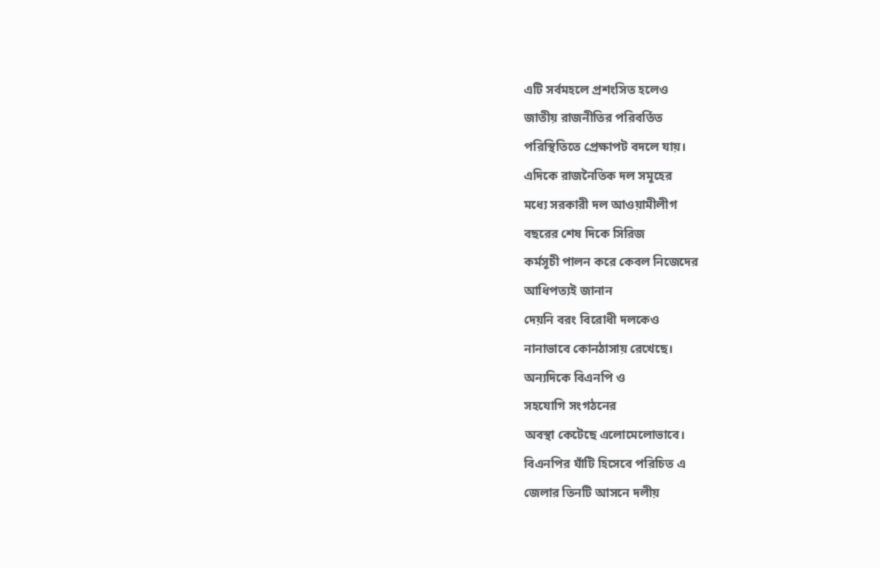এটি সর্বমহলে প্রশংসিত হলেও
জাতীয় রাজনীতির পরিবর্তিত
পরিস্থিতিতে প্রেক্ষাপট বদলে যায়।
এদিকে রাজনৈতিক দল সমূহের
মধ্যে সরকারী দল আওয়ামীলীগ
বছরের শেষ দিকে সিরিজ
কর্মসূচী পালন করে কেবল নিজেদের
আধিপত্যই জানান
দেয়নি বরং বিরোধী দলকেও
নানাভাবে কোনঠাসায় রেখেছে।
অন্যদিকে বিএনপি ও
সহযোগি সংগঠনের
অবস্থা কেটেছে এলোমেলোভাবে।
বিএনপির ঘাঁটি হিসেবে পরিচিত এ
জেলার তিনটি আসনে দলীয়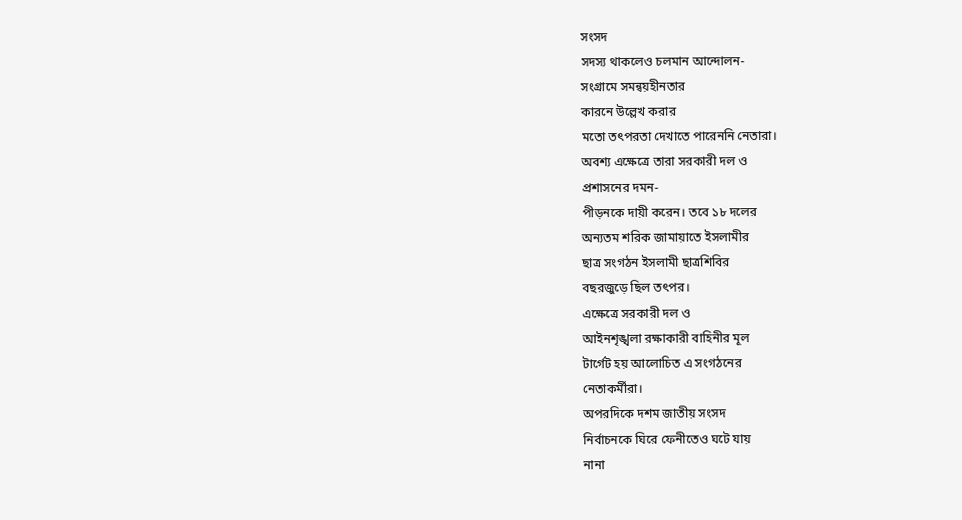সংসদ
সদস্য থাকলেও চলমান আন্দোলন-
সংগ্রামে সমন্বয়হীনতার
কারনে উল্লেখ করার
মতো তৎপরতা দেখাতে পারেননি নেতারা।
অবশ্য এক্ষেত্রে তারা সরকারী দল ও
প্রশাসনের দমন-
পীড়নকে দায়ী করেন। তবে ১৮ দলের
অন্যতম শরিক জামায়াতে ইসলামীর
ছাত্র সংগঠন ইসলামী ছাত্রশিবির
বছরজুড়ে ছিল তৎপর।
এক্ষেত্রে সরকারী দল ও
আইনশৃঙ্খলা রক্ষাকারী বাহিনীর মূল
টার্গেট হয় আলোচিত এ সংগঠনের
নেতাকর্মীরা।
অপরদিকে দশম জাতীয় সংসদ
নির্বাচনকে ঘিরে ফেনীতেও ঘটে যায়
নানা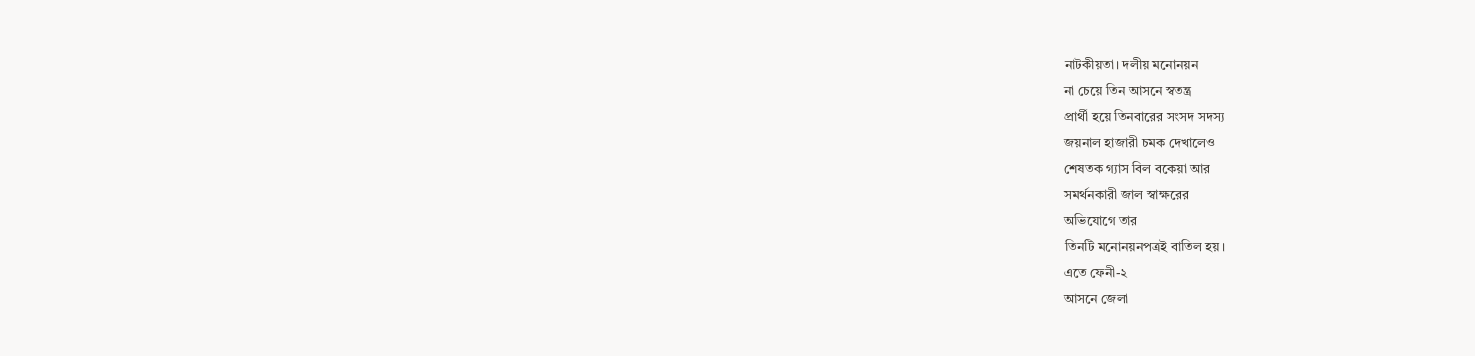নাটকীয়তা। দলীয় মনোনয়ন
না চেয়ে তিন আসনে স্বতন্ত্র
প্রার্থী হয়ে তিনবারের সংসদ সদস্য
জয়নাল হাজারী চমক দেখালেও
শেষতক গ্যাস বিল বকেয়া আর
সমর্থনকারী জাল স্বাক্ষরের
অভিযোগে তার
তিনটি মনোনয়নপত্রই বাতিল হয়।
এতে ফেনী-২
আসনে জেলা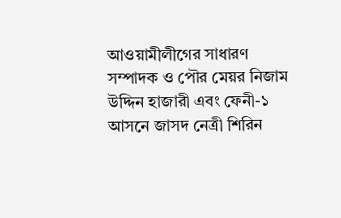আওয়ামীলীগের সাধারণ
সম্পাদক ও পৌর মেয়র নিজাম
উদ্দিন হাজারী এবং ফেনী-১
আসনে জাসদ নেত্রী শিরিন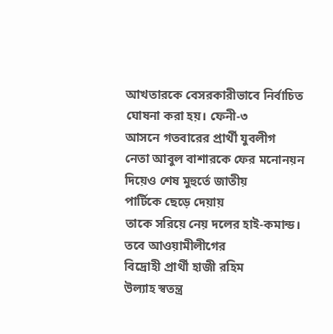আখতারকে বেসরকারীভাবে নির্বাচিত
ঘোষনা করা হয়। ফেনী-৩
আসনে গতবারের প্রার্থী যুবলীগ
নেতা আবুল বাশারকে ফের মনোনয়ন
দিয়েও শেষ মুহুর্তে জাতীয়
পার্টিকে ছেড়ে দেয়ায়
তাকে সরিয়ে নেয় দলের হাই-কমান্ড।
তবে আওয়ামীলীগের
বিদ্রোহী প্রার্থী হাজী রহিম
উল্যাহ স্বতন্ত্র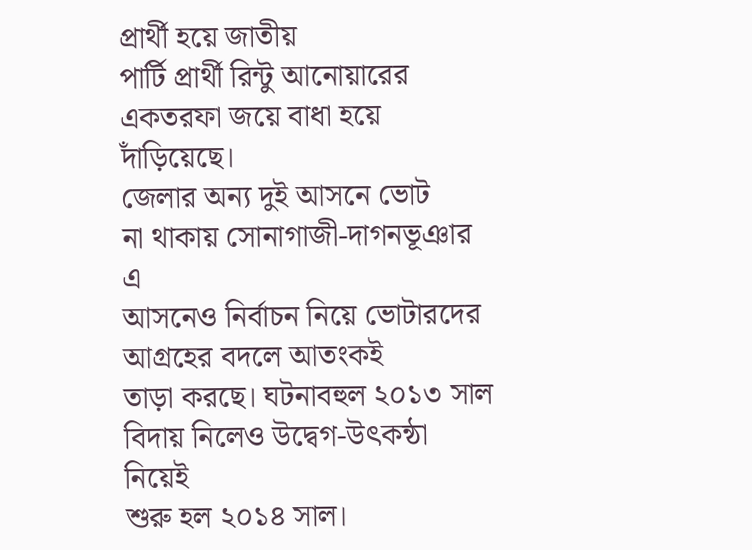প্রার্থী হয়ে জাতীয়
পার্টি প্রার্থী রিন্টু আনোয়ারের
একতরফা জয়ে বাধা হয়ে দাঁড়িয়েছে।
জেলার অন্য দুই আসনে ভোট
না থাকায় সোনাগাজী-দাগনভূঞার এ
আসনেও নির্বাচন নিয়ে ভোটারদের
আগ্রহের বদলে আতংকই
তাড়া করছে। ঘটনাবহুল ২০১৩ সাল
বিদায় নিলেও উদ্বেগ-উৎকন্ঠা নিয়েই
শুরু হল ২০১৪ সাল।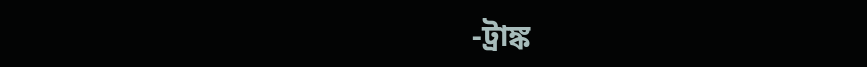-ট্রাঙ্ক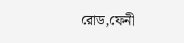রোড,ফেনী